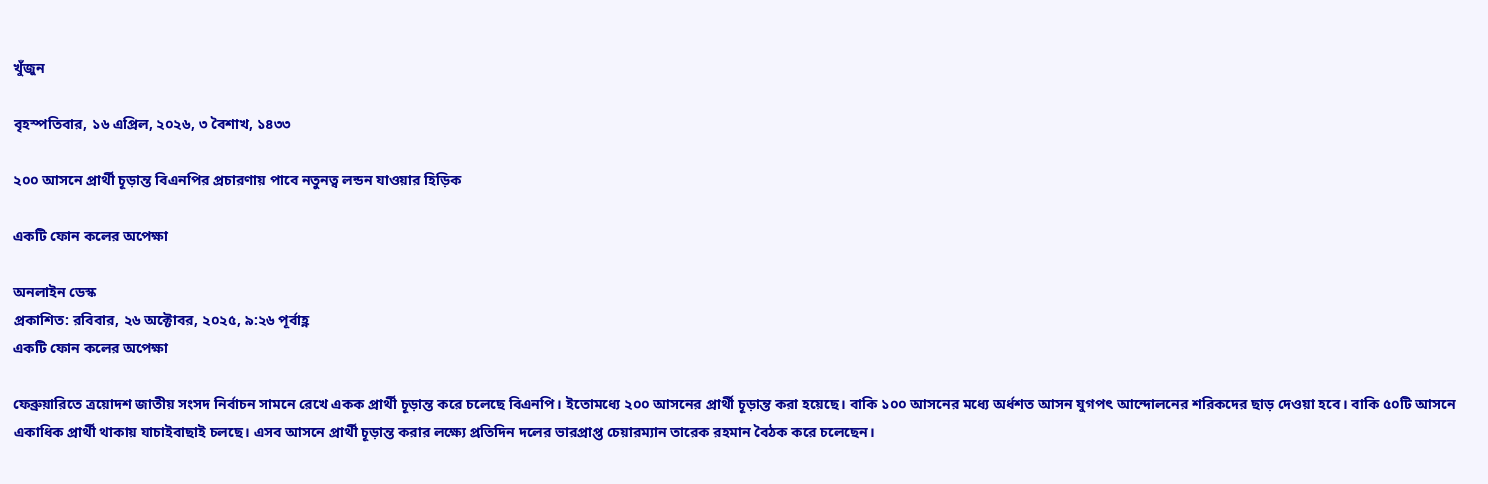খুঁজুন

বৃহস্পতিবার, ১৬ এপ্রিল, ২০২৬, ৩ বৈশাখ, ১৪৩৩

২০০ আসনে প্রার্থী চূড়ান্ত বিএনপির প্রচারণায় পাবে নতুনত্ব লন্ডন যাওয়ার হিড়িক

একটি ফোন কলের অপেক্ষা

অনলাইন ডেস্ক
প্রকাশিত: রবিবার, ২৬ অক্টোবর, ২০২৫, ৯:২৬ পূর্বাহ্ণ
একটি ফোন কলের অপেক্ষা

ফেব্রুয়ারিতে ত্রয়োদশ জাতীয় সংসদ নির্বাচন সামনে রেখে একক প্রার্থী চূড়ান্ত করে চলেছে বিএনপি। ইতোমধ্যে ২০০ আসনের প্রার্থী চূড়ান্ত করা হয়েছে। বাকি ১০০ আসনের মধ্যে অর্ধশত আসন যুগপৎ আন্দোলনের শরিকদের ছাড় দেওয়া হবে। বাকি ৫০টি আসনে একাধিক প্রার্থী থাকায় যাচাইবাছাই চলছে। এসব আসনে প্রার্থী চূড়ান্ত করার লক্ষ্যে প্রতিদিন দলের ভারপ্রাপ্ত চেয়ারম্যান তারেক রহমান বৈঠক করে চলেছেন।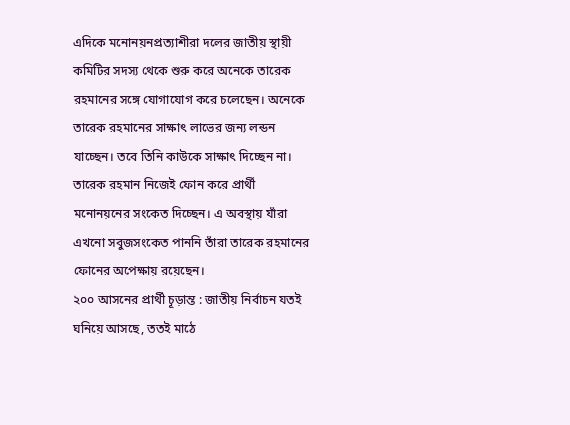এদিকে মনোনয়নপ্রত্যাশীরা দলের জাতীয় স্থায়ী কমিটির সদস্য থেকে শুরু করে অনেকে তারেক রহমানের সঙ্গে যোগাযোগ করে চলেছেন। অনেকে তারেক রহমানের সাক্ষাৎ লাভের জন্য লন্ডন যাচ্ছেন। তবে তিনি কাউকে সাক্ষাৎ দিচ্ছেন না। তারেক রহমান নিজেই ফোন করে প্রার্থী মনোনয়নের সংকেত দিচ্ছেন। এ অবস্থায় যাঁরা এখনো সবুজসংকেত পাননি তাঁরা তারেক রহমানের ফোনের অপেক্ষায় রয়েছেন।
২০০ আসনের প্রার্থী চূড়ান্ত : জাতীয় নির্বাচন যতই ঘনিয়ে আসছে, ততই মাঠে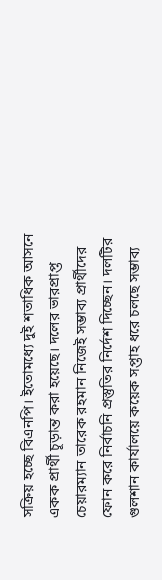সক্রিয় হচ্ছে বিএনপি। ইতোমধ্যে দুই শতাধিক আসনে একক প্রার্থী চূড়ান্ত করা হয়েছে। দলের ভারপ্রাপ্ত চেয়ারম্যান তারেক রহমান নিজেই সম্ভাব্য প্রার্থীদের ফোন করে নির্বাচনি প্রস্তুতির নির্দেশ দিচ্ছেন। দলটির গুলশান কার্যালয়ে কয়েক সপ্তাহ ধরে চলছে সম্ভাব্য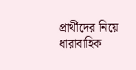প্রার্থীদের নিয়ে ধারাবাহিক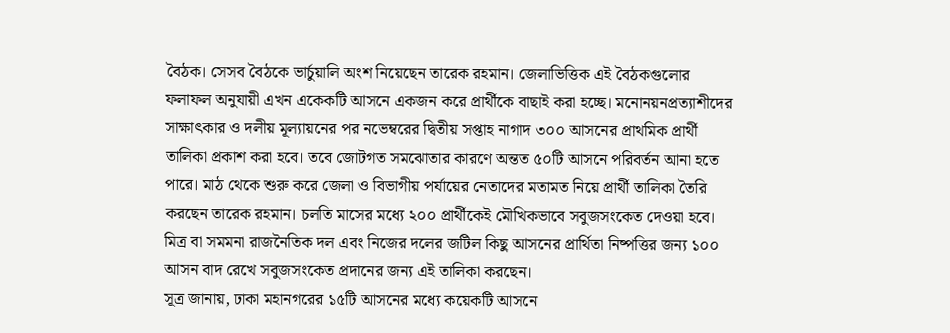বৈঠক। সেসব বৈঠকে ভার্চুয়ালি অংশ নিয়েছেন তারেক রহমান। জেলাভিত্তিক এই বৈঠকগুলোর ফলাফল অনুযায়ী এখন একেকটি আসনে একজন করে প্রার্থীকে বাছাই করা হচ্ছে। মনোনয়নপ্রত্যাশীদের সাক্ষাৎকার ও দলীয় মূল্যায়নের পর নভেম্বরের দ্বিতীয় সপ্তাহ নাগাদ ৩০০ আসনের প্রাথমিক প্রার্থী তালিকা প্রকাশ করা হবে। তবে জোটগত সমঝোতার কারণে অন্তত ৫০টি আসনে পরিবর্তন আনা হতে পারে। মাঠ থেকে শুরু করে জেলা ও বিভাগীয় পর্যায়ের নেতাদের মতামত নিয়ে প্রার্থী তালিকা তৈরি করছেন তারেক রহমান। চলতি মাসের মধ্যে ২০০ প্রার্থীকেই মৌখিকভাবে সবুজসংকেত দেওয়া হবে। মিত্র বা সমমনা রাজনৈতিক দল এবং নিজের দলের জটিল কিছু আসনের প্রার্থিতা নিষ্পত্তির জন্য ১০০ আসন বাদ রেখে সবুজসংকেত প্রদানের জন্য এই তালিকা করছেন।
সূত্র জানায়, ঢাকা মহানগরের ১৫টি আসনের মধ্যে কয়েকটি আসনে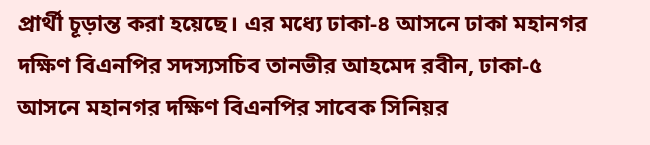প্রার্থী চূড়ান্ত করা হয়েছে। এর মধ্যে ঢাকা-৪ আসনে ঢাকা মহানগর দক্ষিণ বিএনপির সদস্যসচিব তানভীর আহমেদ রবীন, ঢাকা-৫ আসনে মহানগর দক্ষিণ বিএনপির সাবেক সিনিয়র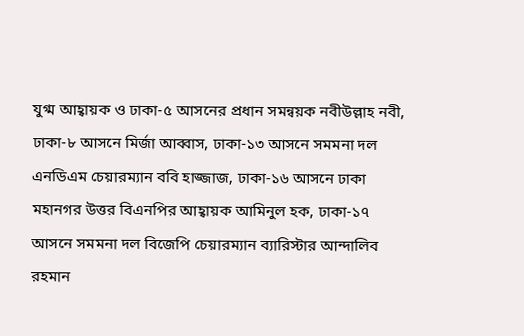যুগ্ম আহ্বায়ক ও ঢাকা-৫ আসনের প্রধান সমন্বয়ক নবীউল্লাহ নবী, ঢাকা-৮ আসনে মির্জা আব্বাস, ঢাকা-১৩ আসনে সমমনা দল এনডিএম চেয়ারম্যান ববি হাজ্জাজ, ঢাকা-১৬ আসনে ঢাকা মহানগর উত্তর বিএনপির আহ্বায়ক আমিনুল হক, ঢাকা-১৭ আসনে সমমনা দল বিজেপি চেয়ারম্যান ব্যারিস্টার আন্দালিব রহমান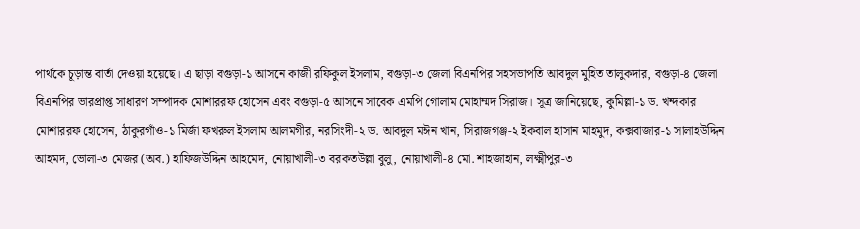পার্থকে চূড়ান্ত বার্তা দেওয়া হয়েছে। এ ছাড়া বগুড়া-১ আসনে কাজী রফিকুল ইসলাম, বগুড়া-৩ জেলা বিএনপির সহসভাপতি আবদুল মুহিত তালুকদার, বগুড়া-৪ জেলা বিএনপির ভারপ্রাপ্ত সাধারণ সম্পাদক মোশাররফ হোসেন এবং বগুড়া-৫ আসনে সাবেক এমপি গোলাম মোহাম্মদ সিরাজ। সূত্র জানিয়েছে, কুমিল্লা-১ ড. খন্দকার মোশাররফ হোসেন, ঠাকুরগাঁও-১ মির্জা ফখরুল ইসলাম আলমগীর, নরসিংদী-২ ড. আবদুল মঈন খান, সিরাজগঞ্জ-২ ইকবাল হাসান মাহমুদ, কক্সবাজার-১ সালাহউদ্দিন আহমদ, ভোলা-৩ মেজর (অব.) হাফিজউদ্দিন আহমেদ, নোয়াখালী-৩ বরকতউল্লা বুলু, নোয়াখালী-৪ মো. শাহজাহান, লক্ষ্মীপুর-৩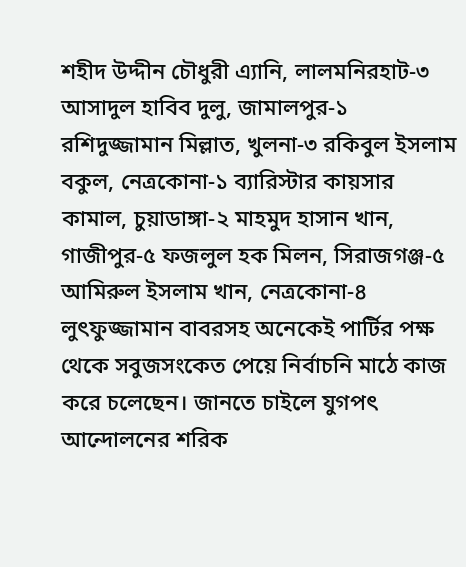শহীদ উদ্দীন চৌধুরী এ্যানি, লালমনিরহাট-৩ আসাদুল হাবিব দুলু, জামালপুর-১ রশিদুজ্জামান মিল্লাত, খুলনা-৩ রকিবুল ইসলাম বকুল, নেত্রকোনা-১ ব্যারিস্টার কায়সার কামাল, চুয়াডাঙ্গা-২ মাহমুদ হাসান খান, গাজীপুর-৫ ফজলুল হক মিলন, সিরাজগঞ্জ-৫ আমিরুল ইসলাম খান, নেত্রকোনা-৪ লুৎফুজ্জামান বাবরসহ অনেকেই পার্টির পক্ষ থেকে সবুজসংকেত পেয়ে নির্বাচনি মাঠে কাজ করে চলেছেন। জানতে চাইলে যুগপৎ আন্দোলনের শরিক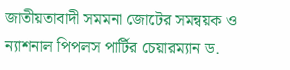জাতীয়তাবাদী সমমনা জোটের সমন্বয়ক ও ন্যাশনাল পিপলস পার্টির চেয়ারম্যান ড.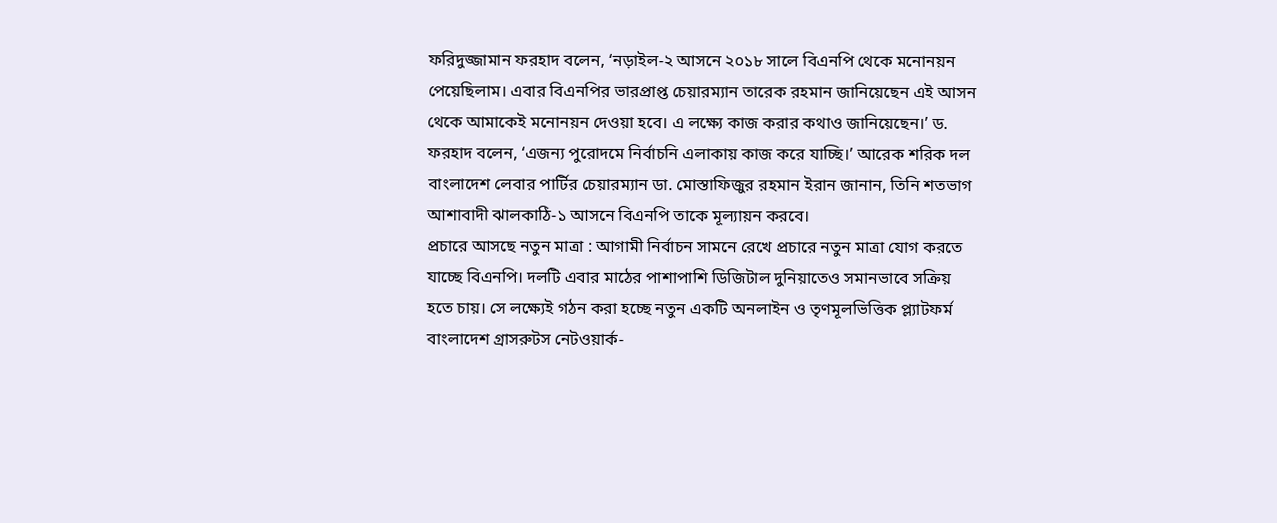ফরিদুজ্জামান ফরহাদ বলেন, ‘নড়াইল-২ আসনে ২০১৮ সালে বিএনপি থেকে মনোনয়ন পেয়েছিলাম। এবার বিএনপির ভারপ্রাপ্ত চেয়ারম্যান তারেক রহমান জানিয়েছেন এই আসন থেকে আমাকেই মনোনয়ন দেওয়া হবে। এ লক্ষ্যে কাজ করার কথাও জানিয়েছেন।’ ড. ফরহাদ বলেন, ‘এজন্য পুরোদমে নির্বাচনি এলাকায় কাজ করে যাচ্ছি।’ আরেক শরিক দল বাংলাদেশ লেবার পার্টির চেয়ারম্যান ডা. মোস্তাফিজুর রহমান ইরান জানান, তিনি শতভাগ আশাবাদী ঝালকাঠি-১ আসনে বিএনপি তাকে মূল্যায়ন করবে।
প্রচারে আসছে নতুন মাত্রা : আগামী নির্বাচন সামনে রেখে প্রচারে নতুন মাত্রা যোগ করতে যাচ্ছে বিএনপি। দলটি এবার মাঠের পাশাপাশি ডিজিটাল দুনিয়াতেও সমানভাবে সক্রিয় হতে চায়। সে লক্ষ্যেই গঠন করা হচ্ছে নতুন একটি অনলাইন ও তৃণমূলভিত্তিক প্ল্যাটফর্ম বাংলাদেশ গ্রাসরুটস নেটওয়ার্ক-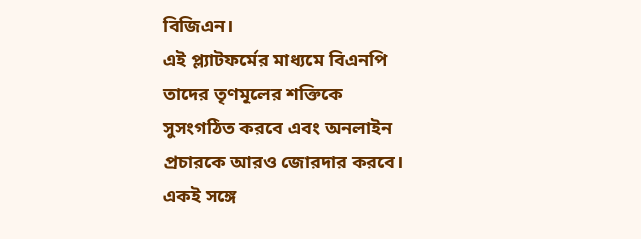বিজিএন।
এই প্ল্যাটফর্মের মাধ্যমে বিএনপি তাদের তৃণমূলের শক্তিকে সুসংগঠিত করবে এবং অনলাইন প্রচারকে আরও জোরদার করবে। একই সঙ্গে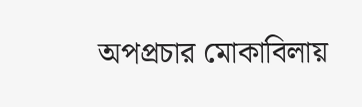অপপ্রচার মোকাবিলায়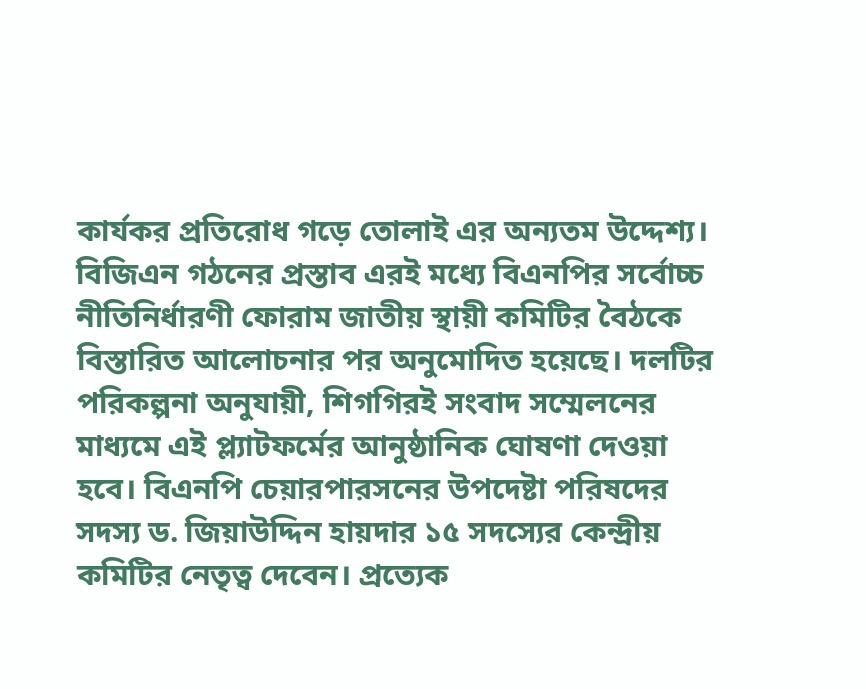কার্যকর প্রতিরোধ গড়ে তোলাই এর অন্যতম উদ্দেশ্য। বিজিএন গঠনের প্রস্তাব এরই মধ্যে বিএনপির সর্বোচ্চ নীতিনির্ধারণী ফোরাম জাতীয় স্থায়ী কমিটির বৈঠকে বিস্তারিত আলোচনার পর অনুমোদিত হয়েছে। দলটির পরিকল্পনা অনুযায়ী, শিগগিরই সংবাদ সম্মেলনের মাধ্যমে এই প্ল্যাটফর্মের আনুষ্ঠানিক ঘোষণা দেওয়া হবে। বিএনপি চেয়ারপারসনের উপদেষ্টা পরিষদের সদস্য ড. জিয়াউদ্দিন হায়দার ১৫ সদস্যের কেন্দ্রীয় কমিটির নেতৃত্ব দেবেন। প্রত্যেক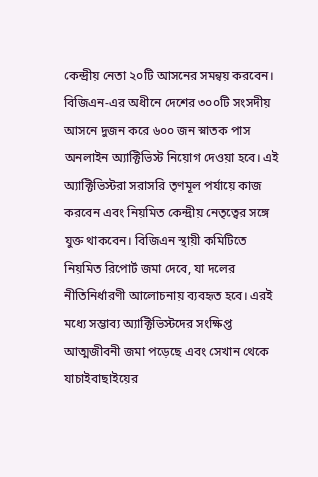কেন্দ্রীয় নেতা ২০টি আসনের সমন্বয় করবেন। বিজিএন-এর অধীনে দেশের ৩০০টি সংসদীয় আসনে দুজন করে ৬০০ জন স্নাতক পাস অনলাইন অ্যাক্টিভিস্ট নিয়োগ দেওয়া হবে। এই অ্যাক্টিভিস্টরা সরাসরি তৃণমূল পর্যায়ে কাজ করবেন এবং নিয়মিত কেন্দ্রীয় নেতৃত্বের সঙ্গে যুক্ত থাকবেন। বিজিএন স্থায়ী কমিটিতে নিয়মিত রিপোর্ট জমা দেবে, যা দলের নীতিনির্ধারণী আলোচনায় ব্যবহৃত হবে। এরই মধ্যে সম্ভাব্য অ্যাক্টিভিস্টদের সংক্ষিপ্ত আত্মজীবনী জমা পড়েছে এবং সেখান থেকে যাচাইবাছাইয়ের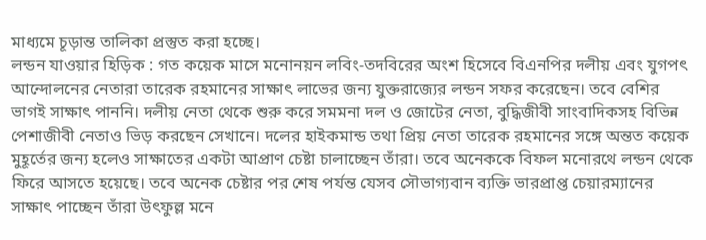মাধ্যমে চূড়ান্ত তালিকা প্রস্তুত করা হচ্ছে।
লন্ডন যাওয়ার হিড়িক : গত কয়েক মাসে মনোনয়ন লবিং-তদবিরের অংশ হিসেবে বিএনপির দলীয় এবং যুগপৎ আন্দোলনের নেতারা তারেক রহমানের সাক্ষাৎ লাভের জন্য যুক্তরাজ্যের লন্ডন সফর করেছেন। তবে বেশির ভাগই সাক্ষাৎ পাননি। দলীয় নেতা থেকে শুরু করে সমমনা দল ও জোটের নেতা, বুদ্ধিজীবী সাংবাদিকসহ বিভিন্ন পেশাজীবী নেতাও ভিড় করছেন সেখানে। দলের হাইকমান্ড তথা প্রিয় নেতা তারেক রহমানের সঙ্গে অন্তত কয়েক মুহূর্তের জন্য হলেও সাক্ষাতের একটা আপ্রাণ চেষ্টা চালাচ্ছেন তাঁরা। তবে অনেককে বিফল মনোরথে লন্ডন থেকে ফিরে আসতে হয়েছে। তবে অনেক চেষ্টার পর শেষ পর্যন্ত যেসব সৌভাগ্যবান ব্যক্তি ভারপ্রাপ্ত চেয়ারম্যানের সাক্ষাৎ পাচ্ছেন তাঁরা উৎফুল্ল মনে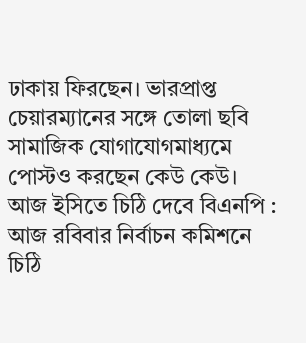ঢাকায় ফিরছেন। ভারপ্রাপ্ত চেয়ারম্যানের সঙ্গে তোলা ছবি সামাজিক যোগাযোগমাধ্যমে পোস্টও করছেন কেউ কেউ।
আজ ইসিতে চিঠি দেবে বিএনপি : আজ রবিবার নির্বাচন কমিশনে চিঠি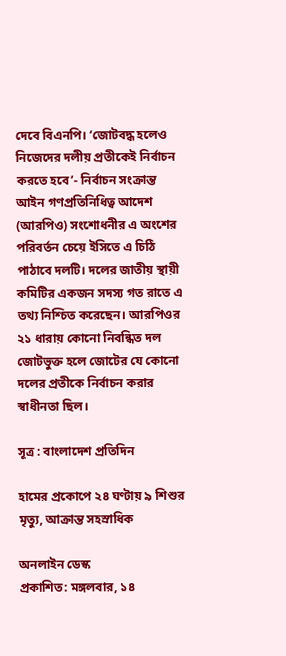দেবে বিএনপি। ‘জোটবদ্ধ হলেও নিজেদের দলীয় প্রতীকেই নির্বাচন করতে হবে’- নির্বাচন সংক্রান্ত আইন গণপ্রতিনিধিত্ব আদেশ (আরপিও) সংশোধনীর এ অংশের পরিবর্তন চেয়ে ইসিতে এ চিঠি পাঠাবে দলটি। দলের জাতীয় স্থায়ী কমিটির একজন সদস্য গত রাতে এ তথ্য নিশ্চিত করেছেন। আরপিওর ২১ ধারায় কোনো নিবন্ধিত দল জোটভুক্ত হলে জোটের যে কোনো দলের প্রতীকে নির্বাচন করার স্বাধীনতা ছিল।

সূত্র : বাংলাদেশ প্রতিদিন

হামের প্রকোপে ২৪ ঘণ্টায় ৯ শিশুর মৃত্যু, আক্রান্ত সহস্রাধিক

অনলাইন ডেস্ক
প্রকাশিত: মঙ্গলবার, ১৪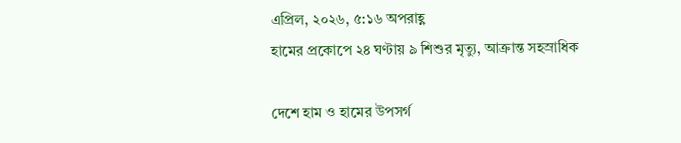এপ্রিল, ২০২৬, ৫:১৬ অপরাহ্ণ
হামের প্রকোপে ২৪ ঘণ্টায় ৯ শিশুর মৃত্যু, আক্রান্ত সহস্রাধিক

দেশে হাম ও হামের উপসর্গ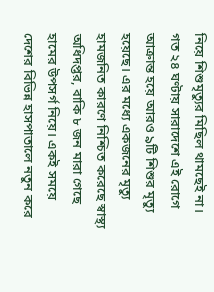নিয়ে শিশুমৃত্যুর মিছিল থামছেই না। গত ২৪ ঘণ্টায় সারাদেশে এই রোগে আক্রান্ত হয়ে আরও ৯টি শিশুর মৃত্যু হয়েছে। এর মধ্যে একজনের মৃত্যু হামজনিত কারণে নিশ্চিত করেছে স্বাস্থ্য অধিদপ্তর, বাকি ৮ জন মারা গেছে হামের উপসর্গ নিয়ে। একই সময়ে দেশের বিভিন্ন হাসপাতালে নতুন করে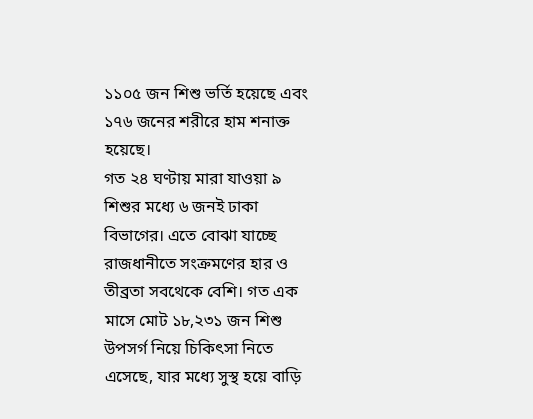১১০৫ জন শিশু ভর্তি হয়েছে এবং ১৭৬ জনের শরীরে হাম শনাক্ত হয়েছে।
গত ২৪ ঘণ্টায় মারা যাওয়া ৯ শিশুর মধ্যে ৬ জনই ঢাকা বিভাগের। এতে বোঝা যাচ্ছে রাজধানীতে সংক্রমণের হার ও তীব্রতা সবথেকে বেশি। গত এক মাসে মোট ১৮,২৩১ জন শিশু উপসর্গ নিয়ে চিকিৎসা নিতে এসেছে, যার মধ্যে সুস্থ হয়ে বাড়ি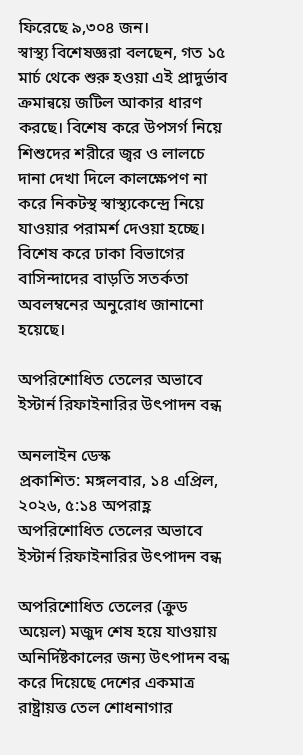ফিরেছে ৯,৩০৪ জন।
স্বাস্থ্য বিশেষজ্ঞরা বলছেন, গত ১৫ মার্চ থেকে শুরু হওয়া এই প্রাদুর্ভাব ক্রমান্বয়ে জটিল আকার ধারণ করছে। বিশেষ করে উপসর্গ নিয়ে
শিশুদের শরীরে জ্বর ও লালচে দানা দেখা দিলে কালক্ষেপণ না করে নিকটস্থ স্বাস্থ্যকেন্দ্রে নিয়ে যাওয়ার পরামর্শ দেওয়া হচ্ছে। বিশেষ করে ঢাকা বিভাগের বাসিন্দাদের বাড়তি সতর্কতা অবলম্বনের অনুরোধ জানানো হয়েছে।

অপরিশোধিত তেলের অভাবে ইস্টার্ন রিফাইনারির উৎপাদন বন্ধ

অনলাইন ডেস্ক
প্রকাশিত: মঙ্গলবার, ১৪ এপ্রিল, ২০২৬, ৫:১৪ অপরাহ্ণ
অপরিশোধিত তেলের অভাবে ইস্টার্ন রিফাইনারির উৎপাদন বন্ধ

অপরিশোধিত তেলের (ক্রুড অয়েল) মজুদ শেষ হয়ে যাওয়ায় অনির্দিষ্টকালের জন্য উৎপাদন বন্ধ করে দিয়েছে দেশের একমাত্র রাষ্ট্রায়ত্ত তেল শোধনাগার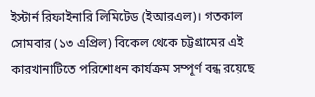ইস্টার্ন রিফাইনারি লিমিটেড (ইআরএল)। গতকাল সোমবার (১৩ এপ্রিল) বিকেল থেকে চট্টগ্রামের এই কারখানাটিতে পরিশোধন কার্যক্রম সম্পূর্ণ বন্ধ রয়েছে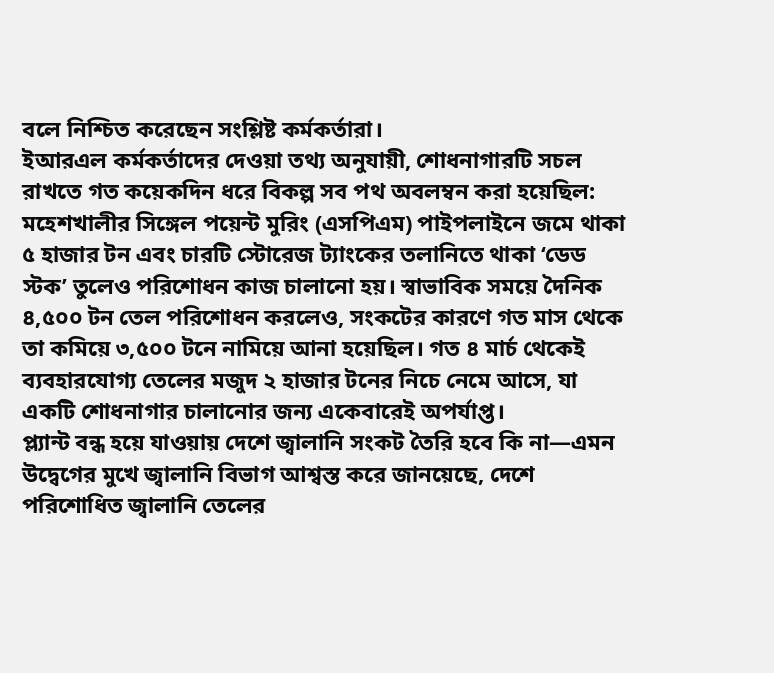বলে নিশ্চিত করেছেন সংশ্লিষ্ট কর্মকর্তারা।
ইআরএল কর্মকর্তাদের দেওয়া তথ্য অনুযায়ী, শোধনাগারটি সচল রাখতে গত কয়েকদিন ধরে বিকল্প সব পথ অবলম্বন করা হয়েছিল:
মহেশখালীর সিঙ্গেল পয়েন্ট মুরিং (এসপিএম) পাইপলাইনে জমে থাকা ৫ হাজার টন এবং চারটি স্টোরেজ ট্যাংকের তলানিতে থাকা ‘ডেড স্টক’ তুলেও পরিশোধন কাজ চালানো হয়। স্বাভাবিক সময়ে দৈনিক ৪,৫০০ টন তেল পরিশোধন করলেও, সংকটের কারণে গত মাস থেকে তা কমিয়ে ৩,৫০০ টনে নামিয়ে আনা হয়েছিল। গত ৪ মার্চ থেকেই ব্যবহারযোগ্য তেলের মজুদ ২ হাজার টনের নিচে নেমে আসে, যা একটি শোধনাগার চালানোর জন্য একেবারেই অপর্যাপ্ত।
প্ল্যান্ট বন্ধ হয়ে যাওয়ায় দেশে জ্বালানি সংকট তৈরি হবে কি না—এমন উদ্বেগের মুখে জ্বালানি বিভাগ আশ্বস্ত করে জানয়েছে, দেশে পরিশোধিত জ্বালানি তেলের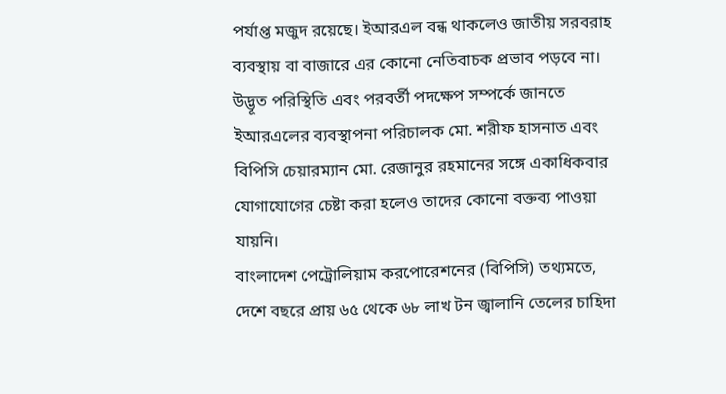পর্যাপ্ত মজুদ রয়েছে। ইআরএল বন্ধ থাকলেও জাতীয় সরবরাহ ব্যবস্থায় বা বাজারে এর কোনো নেতিবাচক প্রভাব পড়বে না।
উদ্ভূত পরিস্থিতি এবং পরবর্তী পদক্ষেপ সম্পর্কে জানতে ইআরএলের ব্যবস্থাপনা পরিচালক মো. শরীফ হাসনাত এবং বিপিসি চেয়ারম্যান মো. রেজানুর রহমানের সঙ্গে একাধিকবার যোগাযোগের চেষ্টা করা হলেও তাদের কোনো বক্তব্য পাওয়া যায়নি।
বাংলাদেশ পেট্রোলিয়াম করপোরেশনের (বিপিসি) তথ্যমতে, দেশে বছরে প্রায় ৬৫ থেকে ৬৮ লাখ টন জ্বালানি তেলের চাহিদা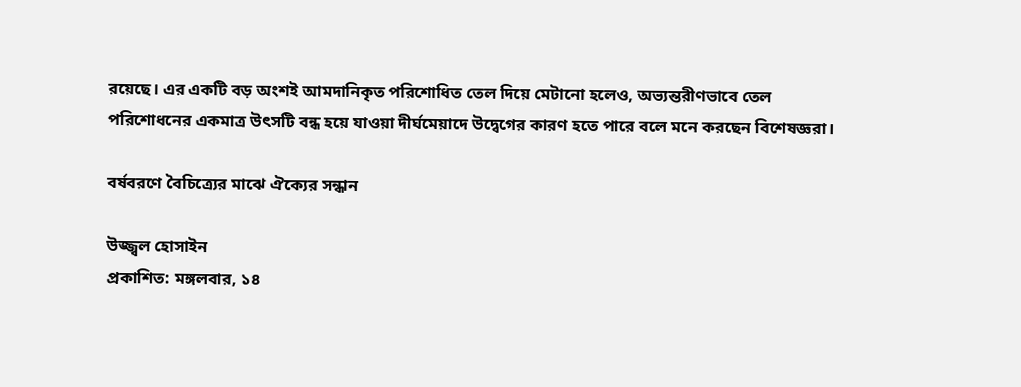রয়েছে। এর একটি বড় অংশই আমদানিকৃত পরিশোধিত তেল দিয়ে মেটানো হলেও, অভ্যন্তরীণভাবে তেল পরিশোধনের একমাত্র উৎসটি বন্ধ হয়ে যাওয়া দীর্ঘমেয়াদে উদ্বেগের কারণ হতে পারে বলে মনে করছেন বিশেষজ্ঞরা।

বর্ষবরণে বৈচিত্র্যের মাঝে ঐক্যের সন্ধান

উজ্জ্বল হোসাইন
প্রকাশিত: মঙ্গলবার, ১৪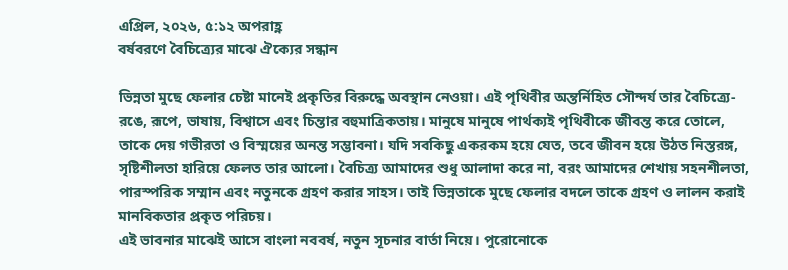এপ্রিল, ২০২৬, ৫:১২ অপরাহ্ণ
বর্ষবরণে বৈচিত্র্যের মাঝে ঐক্যের সন্ধান

ভিন্নতা মুছে ফেলার চেষ্টা মানেই প্রকৃতির বিরুদ্ধে অবস্থান নেওয়া। এই পৃথিবীর অন্তর্নিহিত সৌন্দর্য তার বৈচিত্র্যে-রঙে, রূপে, ভাষায়, বিশ্বাসে এবং চিন্তার বহুমাত্রিকতায়। মানুষে মানুষে পার্থক্যই পৃথিবীকে জীবন্ত করে তোলে, তাকে দেয় গভীরতা ও বিস্ময়ের অনন্ত সম্ভাবনা। যদি সবকিছু একরকম হয়ে যেত, তবে জীবন হয়ে উঠত নিস্তরঙ্গ, সৃষ্টিশীলতা হারিয়ে ফেলত তার আলো। বৈচিত্র্য আমাদের শুধু আলাদা করে না, বরং আমাদের শেখায় সহনশীলতা, পারস্পরিক সম্মান এবং নতুনকে গ্রহণ করার সাহস। তাই ভিন্নতাকে মুছে ফেলার বদলে তাকে গ্রহণ ও লালন করাই মানবিকতার প্রকৃত পরিচয়।
এই ভাবনার মাঝেই আসে বাংলা নববর্ষ, নতুন সূচনার বার্তা নিয়ে। পুরোনোকে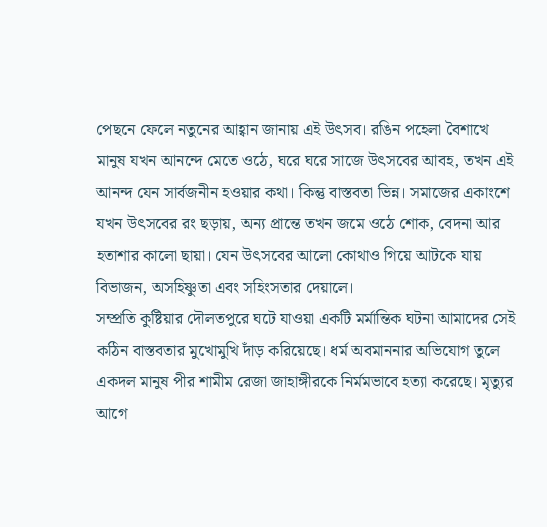পেছনে ফেলে নতুনের আহ্বান জানায় এই উৎসব। রঙিন পহেলা বৈশাখে মানুষ যখন আনন্দে মেতে ওঠে, ঘরে ঘরে সাজে উৎসবের আবহ, তখন এই আনন্দ যেন সার্বজনীন হওয়ার কথা। কিন্তু বাস্তবতা ভিন্ন। সমাজের একাংশে যখন উৎসবের রং ছড়ায়, অন্য প্রান্তে তখন জমে ওঠে শোক, বেদনা আর হতাশার কালো ছায়া। যেন উৎসবের আলো কোথাও গিয়ে আটকে যায় বিভাজন, অসহিষ্ণুতা এবং সহিংসতার দেয়ালে।
সম্প্রতি কুষ্টিয়ার দৌলতপুরে ঘটে যাওয়া একটি মর্মান্তিক ঘটনা আমাদের সেই কঠিন বাস্তবতার মুখোমুখি দাঁড় করিয়েছে। ধর্ম অবমাননার অভিযোগ তুলে একদল মানুষ পীর শামীম রেজা জাহাঙ্গীরকে নির্মমভাবে হত্যা করেছে। মৃত্যুর আগে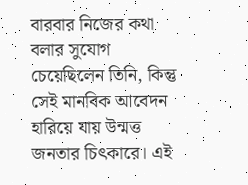বারবার নিজের কথা বলার সুযোগ চেয়েছিলেন তিনি, কিন্তু সেই মানবিক আবেদন হারিয়ে যায় উন্মত্ত জনতার চিৎকারে। এই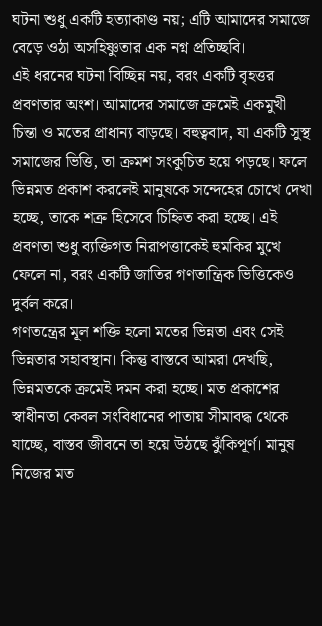ঘটনা শুধু একটি হত্যাকাণ্ড নয়; এটি আমাদের সমাজে বেড়ে ওঠা অসহিষ্ণুতার এক নগ্ন প্রতিচ্ছবি।
এই ধরনের ঘটনা বিচ্ছিন্ন নয়, বরং একটি বৃহত্তর প্রবণতার অংশ। আমাদের সমাজে ক্রমেই একমুখী চিন্তা ও মতের প্রাধান্য বাড়ছে। বহুত্ববাদ, যা একটি সুস্থ সমাজের ভিত্তি, তা ক্রমশ সংকুচিত হয়ে পড়ছে। ফলে ভিন্নমত প্রকাশ করলেই মানুষকে সন্দেহের চোখে দেখা হচ্ছে, তাকে শত্রু হিসেবে চিহ্নিত করা হচ্ছে। এই প্রবণতা শুধু ব্যক্তিগত নিরাপত্তাকেই হুমকির মুখে ফেলে না, বরং একটি জাতির গণতান্ত্রিক ভিত্তিকেও দুর্বল করে।
গণতন্ত্রের মূল শক্তি হলো মতের ভিন্নতা এবং সেই ভিন্নতার সহাবস্থান। কিন্তু বাস্তবে আমরা দেখছি, ভিন্নমতকে ক্রমেই দমন করা হচ্ছে। মত প্রকাশের স্বাধীনতা কেবল সংবিধানের পাতায় সীমাবদ্ধ থেকে যাচ্ছে, বাস্তব জীবনে তা হয়ে উঠছে ঝুঁকিপূর্ণ। মানুষ নিজের মত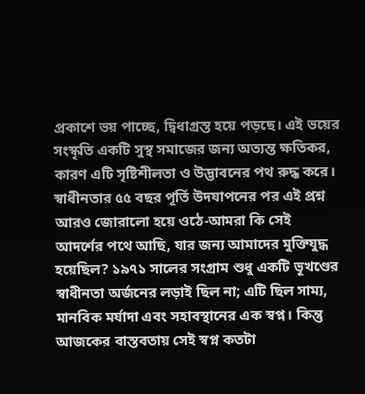প্রকাশে ভয় পাচ্ছে, দ্বিধাগ্রস্ত হয়ে পড়ছে। এই ভয়ের সংস্কৃতি একটি সুস্থ সমাজের জন্য অত্যন্ত ক্ষতিকর, কারণ এটি সৃষ্টিশীলতা ও উদ্ভাবনের পথ রুদ্ধ করে।
স্বাধীনতার ৫৫ বছর পূর্তি উদযাপনের পর এই প্রশ্ন আরও জোরালো হয়ে ওঠে-আমরা কি সেই আদর্শের পথে আছি, যার জন্য আমাদের মুক্তিযুদ্ধ হয়েছিল? ১৯৭১ সালের সংগ্রাম শুধু একটি ভূখণ্ডের স্বাধীনতা অর্জনের লড়াই ছিল না; এটি ছিল সাম্য, মানবিক মর্যাদা এবং সহাবস্থানের এক স্বপ্ন। কিন্তু আজকের বাস্তবতায় সেই স্বপ্ন কতটা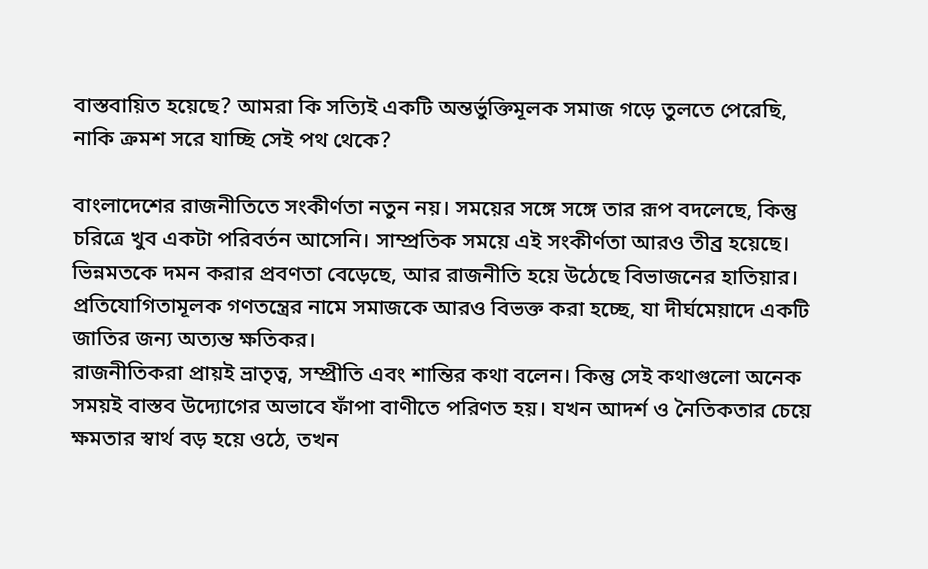বাস্তবায়িত হয়েছে? আমরা কি সত্যিই একটি অন্তর্ভুক্তিমূলক সমাজ গড়ে তুলতে পেরেছি, নাকি ক্রমশ সরে যাচ্ছি সেই পথ থেকে?

বাংলাদেশের রাজনীতিতে সংকীর্ণতা নতুন নয়। সময়ের সঙ্গে সঙ্গে তার রূপ বদলেছে, কিন্তু চরিত্রে খুব একটা পরিবর্তন আসেনি। সাম্প্রতিক সময়ে এই সংকীর্ণতা আরও তীব্র হয়েছে। ভিন্নমতকে দমন করার প্রবণতা বেড়েছে, আর রাজনীতি হয়ে উঠেছে বিভাজনের হাতিয়ার। প্রতিযোগিতামূলক গণতন্ত্রের নামে সমাজকে আরও বিভক্ত করা হচ্ছে, যা দীর্ঘমেয়াদে একটি জাতির জন্য অত্যন্ত ক্ষতিকর।
রাজনীতিকরা প্রায়ই ভ্রাতৃত্ব, সম্প্রীতি এবং শান্তির কথা বলেন। কিন্তু সেই কথাগুলো অনেক সময়ই বাস্তব উদ্যোগের অভাবে ফাঁপা বাণীতে পরিণত হয়। যখন আদর্শ ও নৈতিকতার চেয়ে ক্ষমতার স্বার্থ বড় হয়ে ওঠে, তখন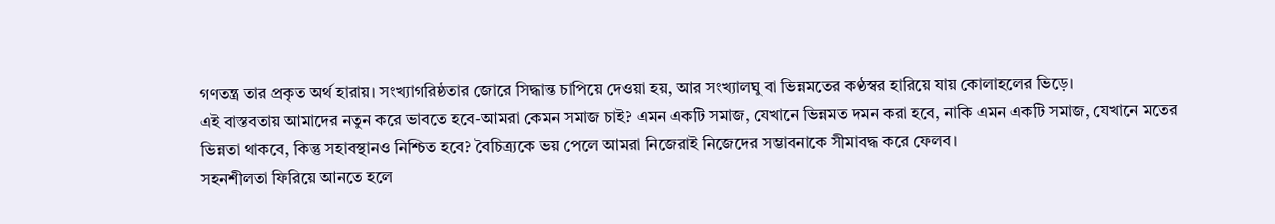গণতন্ত্র তার প্রকৃত অর্থ হারায়। সংখ্যাগরিষ্ঠতার জোরে সিদ্ধান্ত চাপিয়ে দেওয়া হয়, আর সংখ্যালঘু বা ভিন্নমতের কণ্ঠস্বর হারিয়ে যায় কোলাহলের ভিড়ে।
এই বাস্তবতায় আমাদের নতুন করে ভাবতে হবে-আমরা কেমন সমাজ চাই? এমন একটি সমাজ, যেখানে ভিন্নমত দমন করা হবে, নাকি এমন একটি সমাজ, যেখানে মতের ভিন্নতা থাকবে, কিন্তু সহাবস্থানও নিশ্চিত হবে? বৈচিত্র্যকে ভয় পেলে আমরা নিজেরাই নিজেদের সম্ভাবনাকে সীমাবদ্ধ করে ফেলব।
সহনশীলতা ফিরিয়ে আনতে হলে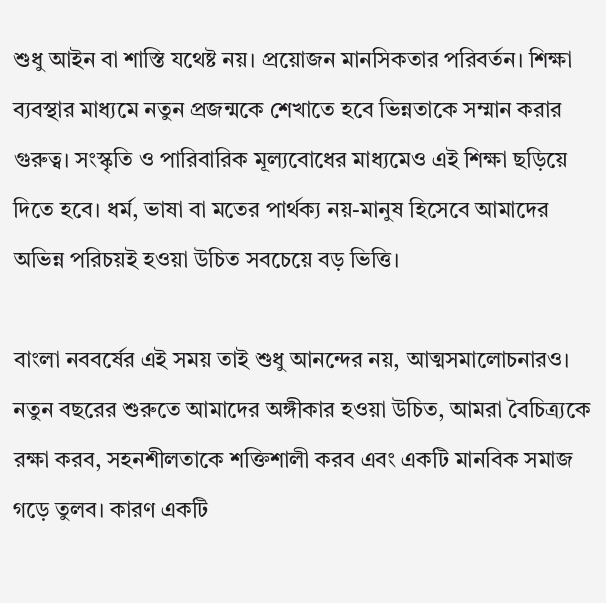শুধু আইন বা শাস্তি যথেষ্ট নয়। প্রয়োজন মানসিকতার পরিবর্তন। শিক্ষা ব্যবস্থার মাধ্যমে নতুন প্রজন্মকে শেখাতে হবে ভিন্নতাকে সম্মান করার গুরুত্ব। সংস্কৃতি ও পারিবারিক মূল্যবোধের মাধ্যমেও এই শিক্ষা ছড়িয়ে দিতে হবে। ধর্ম, ভাষা বা মতের পার্থক্য নয়-মানুষ হিসেবে আমাদের অভিন্ন পরিচয়ই হওয়া উচিত সবচেয়ে বড় ভিত্তি।

বাংলা নববর্ষের এই সময় তাই শুধু আনন্দের নয়, আত্মসমালোচনারও। নতুন বছরের শুরুতে আমাদের অঙ্গীকার হওয়া উচিত, আমরা বৈচিত্র্যকে রক্ষা করব, সহনশীলতাকে শক্তিশালী করব এবং একটি মানবিক সমাজ গড়ে তুলব। কারণ একটি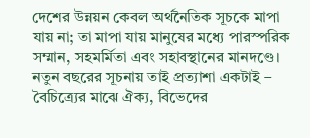দেশের উন্নয়ন কেবল অর্থনৈতিক সূচকে মাপা যায় না; তা মাপা যায় মানুষের মধ্যে পারস্পরিক সম্মান, সহমর্মিতা এবং সহাবস্থানের মানদণ্ডে।
নতুন বছরের সূচনায় তাই প্রত্যাশা একটাই – বৈচিত্র্যের মাঝে ঐক্য, বিভেদের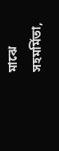মাঝে সহমর্মিতা,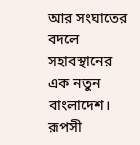আর সংঘাতের বদলে সহাবস্থানের এক নতুন বাংলাদেশ।
রূপসী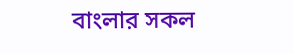বাংলার সকল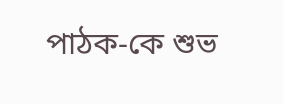পাঠক-কে শুভ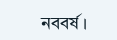নববর্ষ।